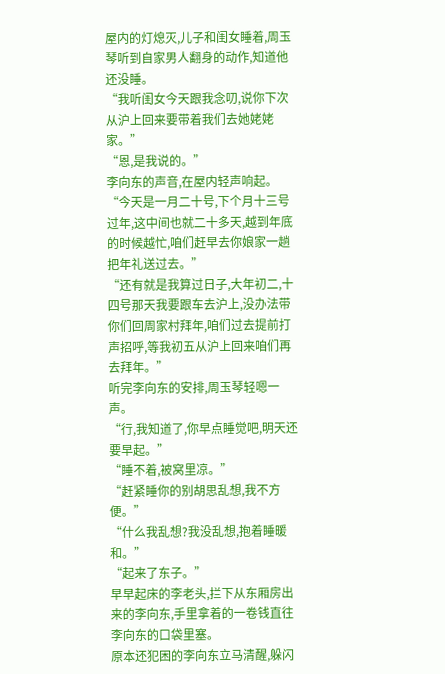屋内的灯熄灭,儿子和闺女睡着,周玉琴听到自家男人翻身的动作,知道他还没睡。
“我听闺女今天跟我念叨,说你下次从沪上回来要带着我们去她姥姥家。”
“恩,是我说的。”
李向东的声音,在屋内轻声响起。
“今天是一月二十号,下个月十三号过年,这中间也就二十多天,越到年底的时候越忙,咱们赶早去你娘家一趟把年礼送过去。”
“还有就是我算过日子,大年初二,十四号那天我要跟车去沪上,没办法带你们回周家村拜年,咱们过去提前打声招呼,等我初五从沪上回来咱们再去拜年。”
听完李向东的安排,周玉琴轻嗯一声。
“行,我知道了,你早点睡觉吧,明天还要早起。”
“睡不着,被窝里凉。”
“赶紧睡你的别胡思乱想,我不方便。”
“什么我乱想?我没乱想,抱着睡暖和。”
“起来了东子。”
早早起床的李老头,拦下从东厢房出来的李向东,手里拿着的一卷钱直往李向东的口袋里塞。
原本还犯困的李向东立马清醒,躲闪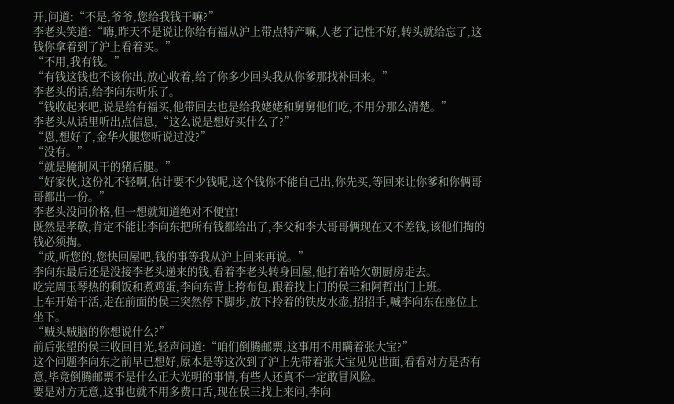开,问道:“不是,爷爷,您给我钱干嘛?”
李老头笑道:“嗨,昨天不是说让你给有福从沪上带点特产嘛,人老了记性不好,转头就给忘了,这钱你拿着到了沪上看着买。”
“不用,我有钱。”
“有钱这钱也不该你出,放心收着,给了你多少回头我从你爹那找补回来。”
李老头的话,给李向东听乐了。
“钱收起来吧,说是给有福买,他带回去也是给我姥姥和舅舅他们吃,不用分那么清楚。”
李老头从话里听出点信息,“这么说是想好买什么了?”
“恩,想好了,金华火腿您听说过没?”
“没有。”
“就是腌制风干的猪后腿。”
“好家伙,这份礼不轻啊,估计要不少钱呢,这个钱你不能自己出,你先买,等回来让你爹和你俩哥哥都出一份。”
李老头没问价格,但一想就知道绝对不便宜!
既然是孝敬,肯定不能让李向东把所有钱都给出了,李父和李大哥哥俩现在又不差钱,该他们掏的钱必须掏。
“成,听您的,您快回屋吧,钱的事等我从沪上回来再说。”
李向东最后还是没接李老头递来的钱,看着李老头转身回屋,他打着哈欠朝厨房走去。
吃完周玉琴热的剩饭和煮鸡蛋,李向东背上挎布包,跟着找上门的侯三和阿哲出门上班。
上车开始干活,走在前面的侯三突然停下脚步,放下拎着的铁皮水壶,招招手,喊李向东在座位上坐下。
“贼头贼脑的你想说什么?”
前后张望的侯三收回目光,轻声问道:“咱们倒腾邮票,这事用不用瞒着张大宝?”
这个问题李向东之前早已想好,原本是等这次到了沪上先带着张大宝见见世面,看看对方是否有意,毕竟倒腾邮票不是什么正大光明的事情,有些人还真不一定敢冒风险。
要是对方无意,这事也就不用多费口舌,现在侯三找上来问,李向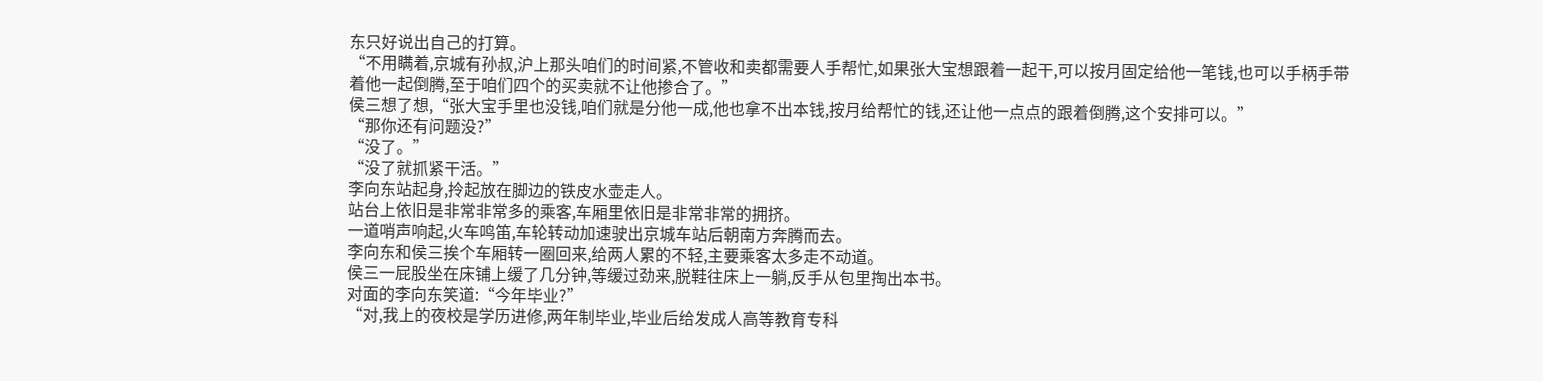东只好说出自己的打算。
“不用瞒着,京城有孙叔,沪上那头咱们的时间紧,不管收和卖都需要人手帮忙,如果张大宝想跟着一起干,可以按月固定给他一笔钱,也可以手柄手带着他一起倒腾,至于咱们四个的买卖就不让他掺合了。”
侯三想了想,“张大宝手里也没钱,咱们就是分他一成,他也拿不出本钱,按月给帮忙的钱,还让他一点点的跟着倒腾,这个安排可以。”
“那你还有问题没?”
“没了。”
“没了就抓紧干活。”
李向东站起身,拎起放在脚边的铁皮水壶走人。
站台上依旧是非常非常多的乘客,车厢里依旧是非常非常的拥挤。
一道哨声响起,火车鸣笛,车轮转动加速驶出京城车站后朝南方奔腾而去。
李向东和侯三挨个车厢转一圈回来,给两人累的不轻,主要乘客太多走不动道。
侯三一屁股坐在床铺上缓了几分钟,等缓过劲来,脱鞋往床上一躺,反手从包里掏出本书。
对面的李向东笑道:“今年毕业?”
“对,我上的夜校是学历进修,两年制毕业,毕业后给发成人高等教育专科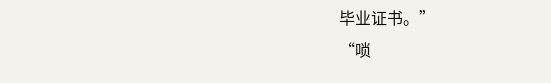毕业证书。”
“唢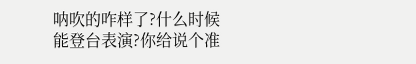呐吹的咋样了?什么时候能登台表演?你给说个准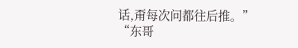话,甭每次问都往后推。”
“东哥